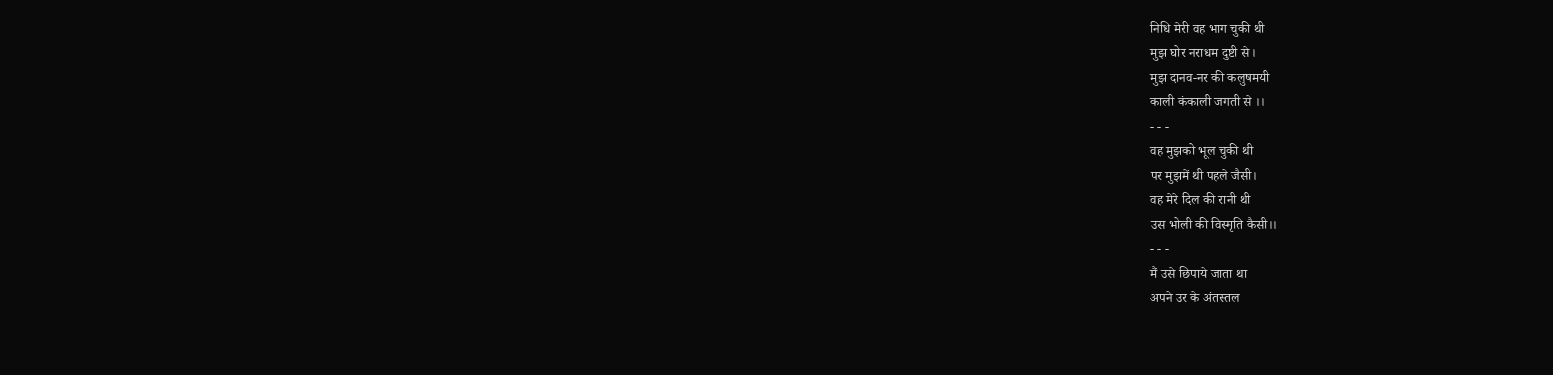निधि मेरी वह भाग चुकी थी
मुझ घोर नराधम दुष्टी से।
मुझ दानव-नर की कलुषमयी
काली कंकाली जगती से ।।
- - -
वह मुझको भूल चुकी थी
पर मुझमें थी पहले जैसी।
वह मेरे दिल की रानी थी
उस भोली की विस्मृति कैसी।।
- - -
मैं उसे छिपाये जाता था
अपने उर के अंतस्तल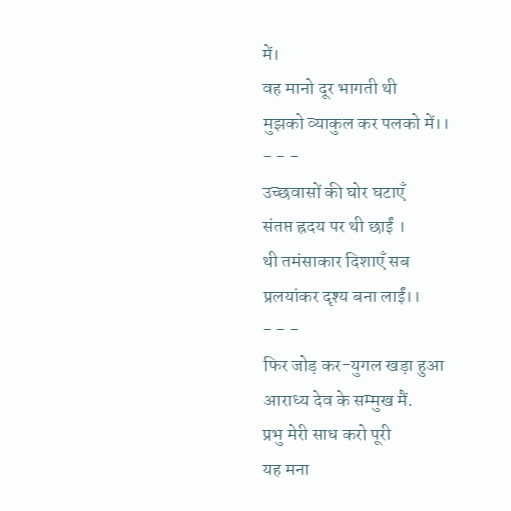में।
वह मानो दूर भागती थी
मुझको व्याकुल कर पलको में।।
- - -
उच्छवासों की घोर घटाएँ
संतप्त ह्रदय पर थी छाईं ।
थी तमंसाकार दिशाएँ सब
प्रलयांकर दृश्य बना लाईं।।
- - -
फिर जोड़ कर-युगल खड़ा हुआ
आराध्य देव के सम्मुख मैं.
प्रभु मेरी साध करो पूरी
यह मना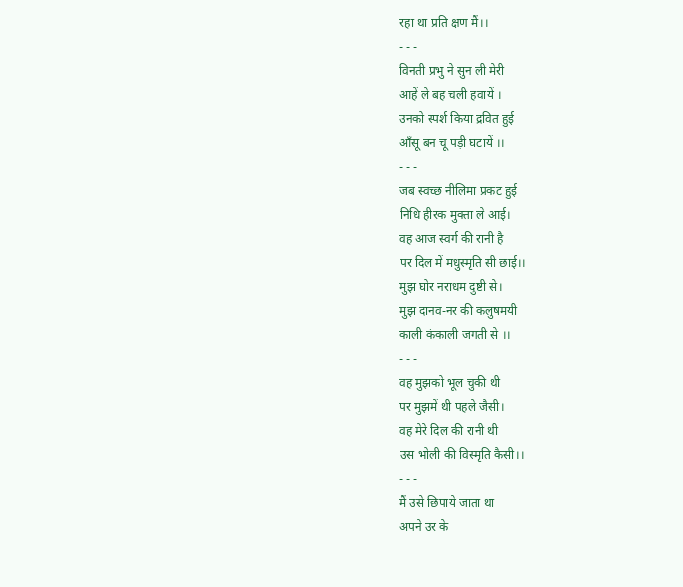रहा था प्रति क्षण मैं।।
- - -
विनती प्रभु ने सुन ली मेरी
आहें ले बह चली हवायें ।
उनको स्पर्श किया द्रवित हुई
आँसू बन चू पड़ी घटायें ।।
- - -
जब स्वच्छ नीलिमा प्रकट हुई
निधि हीरक मुक्ता ले आई।
वह आज स्वर्ग की रानी है
पर दिल में मधुस्मृति सी छाई।।
मुझ घोर नराधम दुष्टी से।
मुझ दानव-नर की कलुषमयी
काली कंकाली जगती से ।।
- - -
वह मुझको भूल चुकी थी
पर मुझमें थी पहले जैसी।
वह मेरे दिल की रानी थी
उस भोली की विस्मृति कैसी।।
- - -
मैं उसे छिपाये जाता था
अपने उर के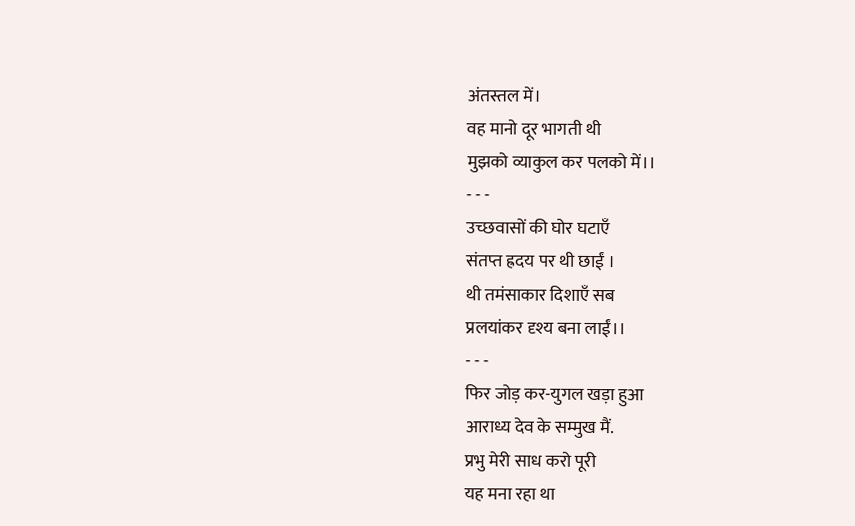अंतस्तल में।
वह मानो दूर भागती थी
मुझको व्याकुल कर पलको में।।
- - -
उच्छवासों की घोर घटाएँ
संतप्त ह्रदय पर थी छाईं ।
थी तमंसाकार दिशाएँ सब
प्रलयांकर दृश्य बना लाईं।।
- - -
फिर जोड़ कर-युगल खड़ा हुआ
आराध्य देव के सम्मुख मैं.
प्रभु मेरी साध करो पूरी
यह मना रहा था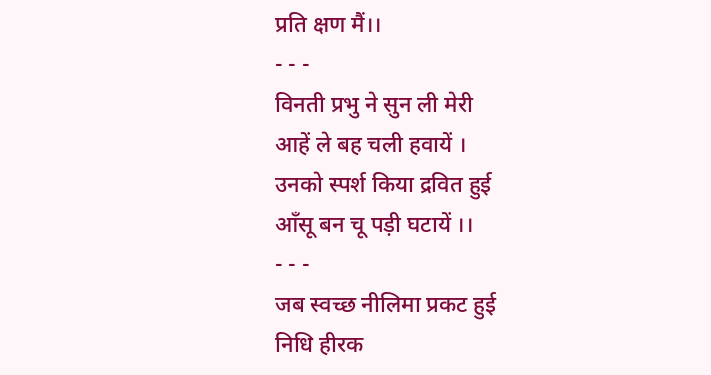प्रति क्षण मैं।।
- - -
विनती प्रभु ने सुन ली मेरी
आहें ले बह चली हवायें ।
उनको स्पर्श किया द्रवित हुई
आँसू बन चू पड़ी घटायें ।।
- - -
जब स्वच्छ नीलिमा प्रकट हुई
निधि हीरक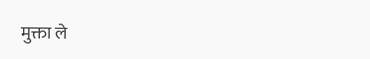मुक्ता ले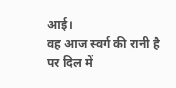आई।
वह आज स्वर्ग की रानी है
पर दिल में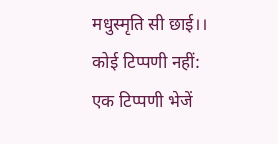मधुस्मृति सी छाई।।
कोई टिप्पणी नहीं:
एक टिप्पणी भेजें